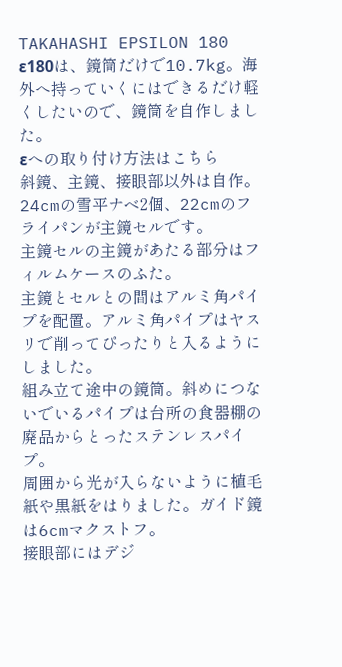TAKAHASHI EPSILON 180
ε180は、鏡筒だけで10.7kg。海外へ持っていくにはできるだけ軽くしたいので、鏡筒を自作しました。
εへの取り付け方法はこちら
斜鏡、主鏡、接眼部以外は自作。24cmの雪平ナベ2個、22cmのフライパンが主鏡セルです。
主鏡セルの主鏡があたる部分はフィルムケースのふた。
主鏡とセルとの間はアルミ角パイプを配置。アルミ角パイプはヤスリで削ってぴったりと入るようにしました。
組み立て途中の鏡筒。斜めにつないでいるパイプは台所の食器棚の廃品からとったステンレスパイプ。
周囲から光が入らないように植毛紙や黒紙をはりました。ガイド鏡は6cmマクストフ。
接眼部にはデジ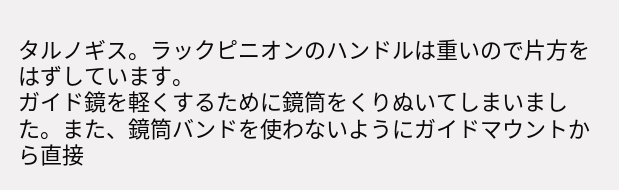タルノギス。ラックピニオンのハンドルは重いので片方をはずしています。
ガイド鏡を軽くするために鏡筒をくりぬいてしまいました。また、鏡筒バンドを使わないようにガイドマウントから直接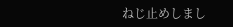ねじ止めしまし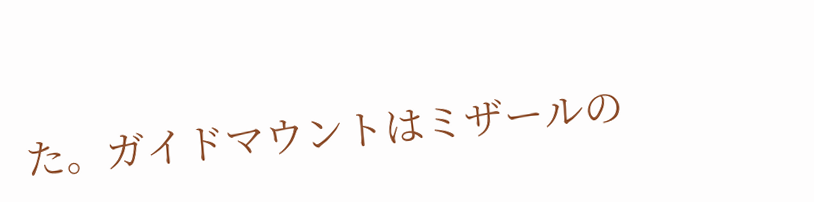た。ガイドマウントはミザールの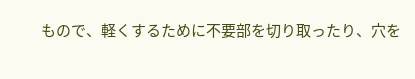もので、軽くするために不要部を切り取ったり、穴を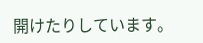開けたりしています。